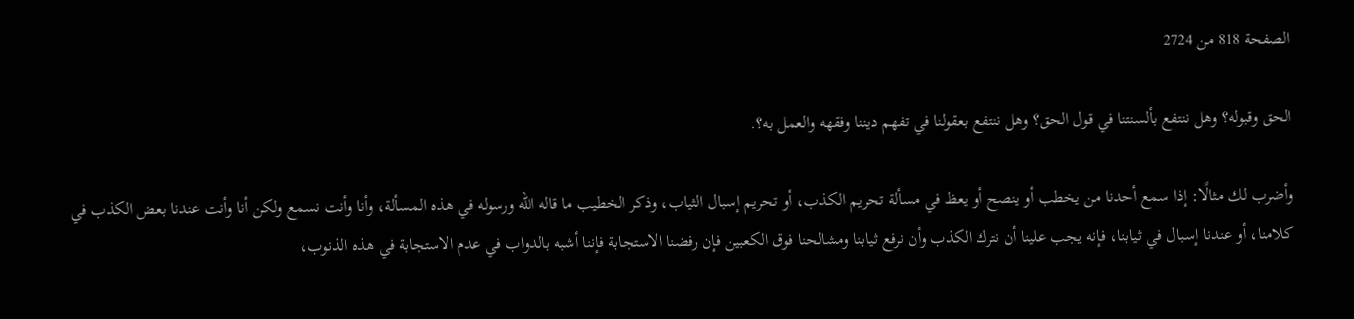الصفحة 818 من 2724

الحق وقبوله؟ وهل ننتفع بألسنتنا في قول الحق؟ وهل ننتفع بعقولنا في تفهم ديننا وفقهه والعمل به؟.

وأضرب لك مثالًا: إذا سمع أحدنا من يخطب أو ينصح أو يعظ في مسألة تحريم الكذب، أو تحريم إسبال الثياب، وذكر الخطيب ما قاله الله ورسوله في هذه المسألة، وأنا وأنت نسمع ولكن أنا وأنت عندنا بعض الكذب في كلامنا، أو عندنا إسبال في ثيابنا، فإنه يجب علينا أن نترك الكذب وأن نرفع ثيابنا ومشالحنا فوق الكعبين فإن رفضنا الاستجابة فإننا أشبه بالدواب في عدم الاستجابة في هذه الذنوب،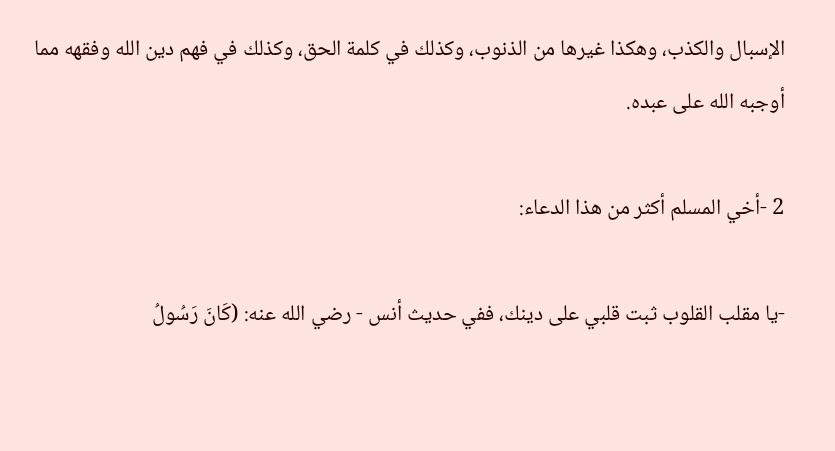الإسبال والكذب، وهكذا غيرها من الذنوب، وكذلك في كلمة الحق، وكذلك في فهم دين الله وفقهه مما أوجبه الله على عبده.

2 -أخي المسلم أكثر من هذا الدعاء:

-يا مقلب القلوب ثبت قلبي على دينك، ففي حديث أنس - رضي الله عنه: (كَانَ رَسُولُ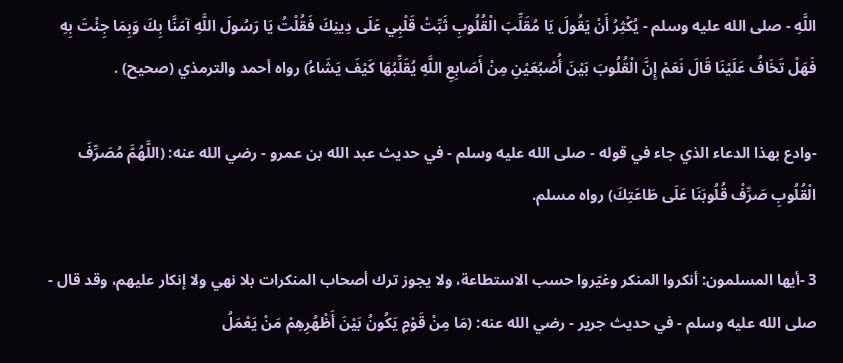اللَّهِ - صلى الله عليه وسلم - يُكْثِرُ أَنْ يَقُولَ يَا مُقَلِّبَ الْقُلُوبِ ثَبِّتْ قَلْبِي عَلَى دِينِكَ فَقُلْتُ يَا رَسُولَ اللَّهِ آمَنَّا بِكَ وَبِمَا جِئْتَ بِهِ فَهَلْ تَخَافُ عَلَيْنَا قَالَ نَعَمْ إِنَّ الْقُلُوبَ بَيْنَ أُصْبُعَيْنِ مِنْ أَصَابِعِ اللَّهِ يُقَلِّبُهَا كَيْفَ يَشَاءُ) رواه أحمد والترمذي (صحيح) .

-وادع بهذا الدعاء الذي جاء في قوله - صلى الله عليه وسلم - في حديث عبد الله بن عمرو - رضي الله عنه: (اللَّهُمَّ مُصَرِّفَ الْقُلُوبِ صَرِّفْ قُلُوبَنَا عَلَى طَاعَتِكَ) رواه مسلم.

3 -أيها المسلمون: أنكروا المنكر وغيّروا حسب الاستطاعة، ولا يجوز ترك أصحاب المنكرات بلا نهي ولا إنكار عليهم، وقد قال - صلى الله عليه وسلم - في حديث جرير - رضي الله عنه: (مَا مِنْ قَوْمٍ يَكُونُ بَيْنَ أَظْهُرِهِمْ مَنْ يَعْمَلُ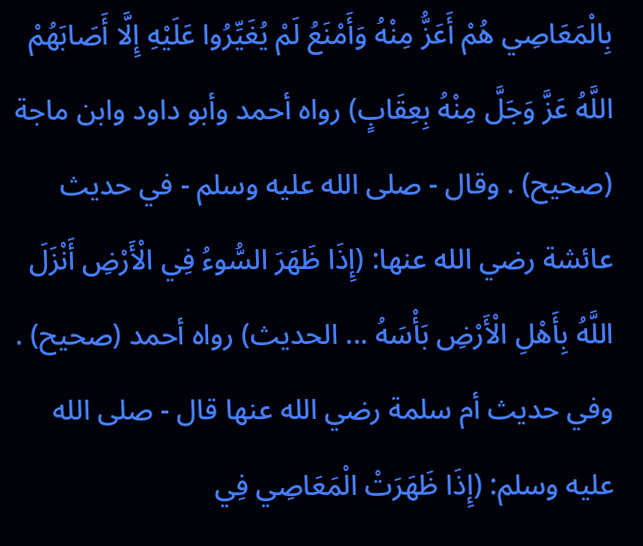بِالْمَعَاصِي هُمْ أَعَزُّ مِنْهُ وَأَمْنَعُ لَمْ يُغَيِّرُوا عَلَيْهِ إِلَّا أَصَابَهُمْ اللَّهُ عَزَّ وَجَلَّ مِنْهُ بِعِقَابٍ) رواه أحمد وأبو داود وابن ماجة (صحيح) . وقال - صلى الله عليه وسلم - في حديث عائشة رضي الله عنها: (إِذَا ظَهَرَ السُّوءُ فِي الْأَرْضِ أَنْزَلَ اللَّهُ بِأَهْلِ الْأَرْضِ بَأْسَهُ ... الحديث) رواه أحمد (صحيح) . وفي حديث أم سلمة رضي الله عنها قال - صلى الله عليه وسلم: (إِذَا ظَهَرَتْ الْمَعَاصِي فِي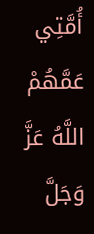أُمَّتِي عَمَّهُمْ اللَّهُ عَزَّ وَجَلَّ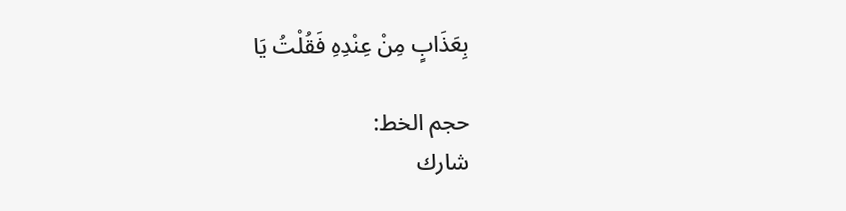بِعَذَابٍ مِنْ عِنْدِهِ فَقُلْتُ يَا

حجم الخط:
شارك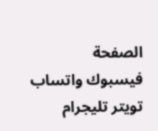الصفحة
فيسبوك واتساب تويتر تليجرام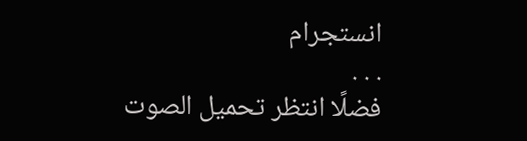انستجرام
. . .
فضلًا انتظر تحميل الصوت